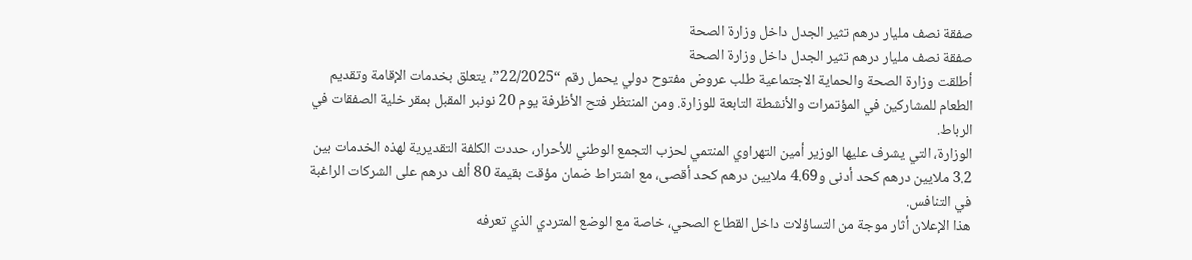صفقة نصف مليار درهم تثير الجدل داخل وزارة الصحة
صفقة نصف مليار درهم تثير الجدل داخل وزارة الصحة
أطلقت وزارة الصحة والحماية الاجتماعية طلب عروض مفتوح دولي يحمل رقم “22/2025”، يتعلق بخدمات الإقامة وتقديم الطعام للمشاركين في المؤتمرات والأنشطة التابعة للوزارة. ومن المنتظر فتح الأظرفة يوم 20 نونبر المقبل بمقر خلية الصفقات في الرباط.
الوزارة، التي يشرف عليها الوزير أمين التهراوي المنتمي لحزب التجمع الوطني للأحرار، حددت الكلفة التقديرية لهذه الخدمات بين 3.2 ملايين درهم كحد أدنى و4.69 ملايين درهم كحد أقصى، مع اشتراط ضمان مؤقت بقيمة 80 ألف درهم على الشركات الراغبة في التنافس.
هذا الإعلان أثار موجة من التساؤلات داخل القطاع الصحي، خاصة مع الوضع المتردي الذي تعرفه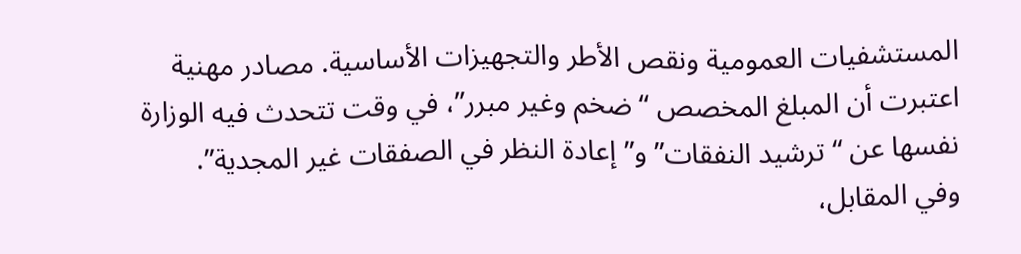المستشفيات العمومية ونقص الأطر والتجهيزات الأساسية. مصادر مهنية اعتبرت أن المبلغ المخصص “ضخم وغير مبرر”، في وقت تتحدث فيه الوزارة نفسها عن “ترشيد النفقات” و”إعادة النظر في الصفقات غير المجدية”.
وفي المقابل،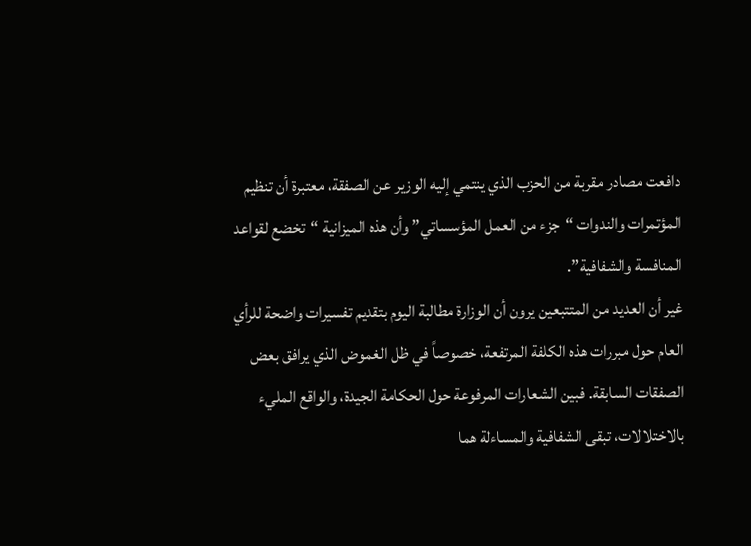دافعت مصادر مقربة من الحزب الذي ينتمي إليه الوزير عن الصفقة، معتبرة أن تنظيم المؤتمرات والندوات “جزء من العمل المؤسساتي” وأن هذه الميزانية “تخضع لقواعد المنافسة والشفافية”.
غير أن العديد من المتتبعين يرون أن الوزارة مطالبة اليوم بتقديم تفسيرات واضحة للرأي العام حول مبررات هذه الكلفة المرتفعة، خصوصاً في ظل الغموض الذي يرافق بعض الصفقات السابقة. فبين الشعارات المرفوعة حول الحكامة الجيدة، والواقع المليء بالاختلالات، تبقى الشفافية والمساءلة هما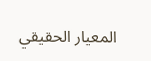المعيار الحقيقي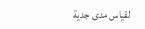لقياس مدى جدية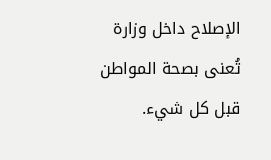الإصلاح داخل وزارة تُعنى بصحة المواطن قبل كل شيء.